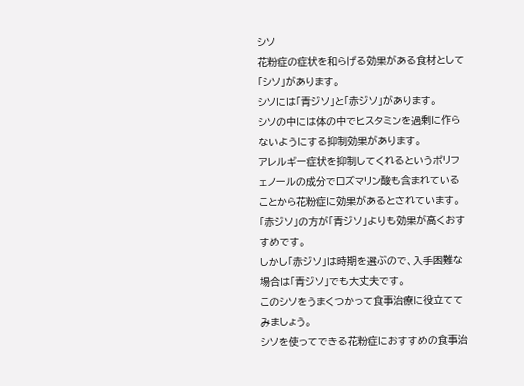シソ
花粉症の症状を和らげる効果がある食材として「シソ」があります。
シソには「青ジソ」と「赤ジソ」があります。
シソの中には体の中でヒスタミンを過剰に作らないようにする抑制効果があります。
アレルギー症状を抑制してくれるというポリフェノールの成分でロズマリン酸も含まれていることから花粉症に効果があるとされています。
「赤ジソ」の方が「青ジソ」よりも効果が高くおすすめです。
しかし「赤ジソ」は時期を選ぶので、入手困難な場合は「青ジソ」でも大丈夫です。
このシソをうまくつかって食事治療に役立ててみましょう。
シソを使ってできる花粉症におすすめの食事治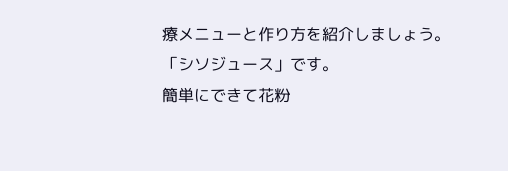療メニューと作り方を紹介しましょう。
「シソジュース」です。
簡単にできて花粉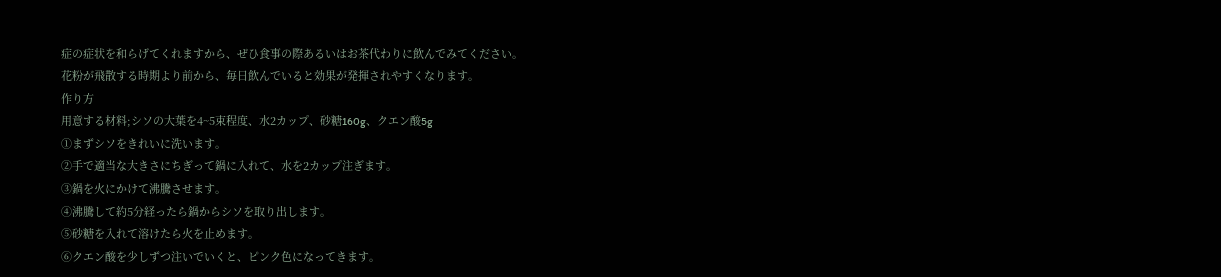症の症状を和らげてくれますから、ぜひ食事の際あるいはお茶代わりに飲んでみてください。
花粉が飛散する時期より前から、毎日飲んでいると効果が発揮されやすくなります。
作り方
用意する材料;シソの大葉を4~5束程度、水2カップ、砂糖160g、クエン酸5g
①まずシソをきれいに洗います。
②手で適当な大きさにちぎって鍋に入れて、水を2カップ注ぎます。
③鍋を火にかけて沸騰させます。
④沸騰して約5分経ったら鍋からシソを取り出します。
⑤砂糖を入れて溶けたら火を止めます。
⑥クエン酸を少しずつ注いでいくと、ピンク色になってきます。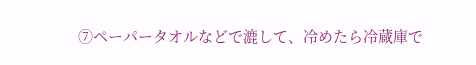⑦ペーパータオルなどで漉して、冷めたら冷蔵庫で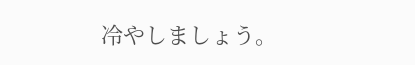冷やしましょう。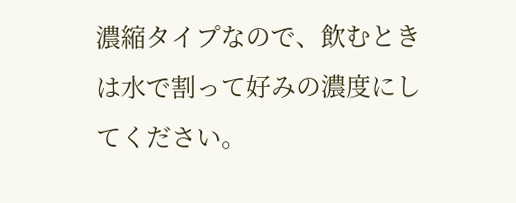濃縮タイプなので、飲むときは水で割って好みの濃度にしてください。